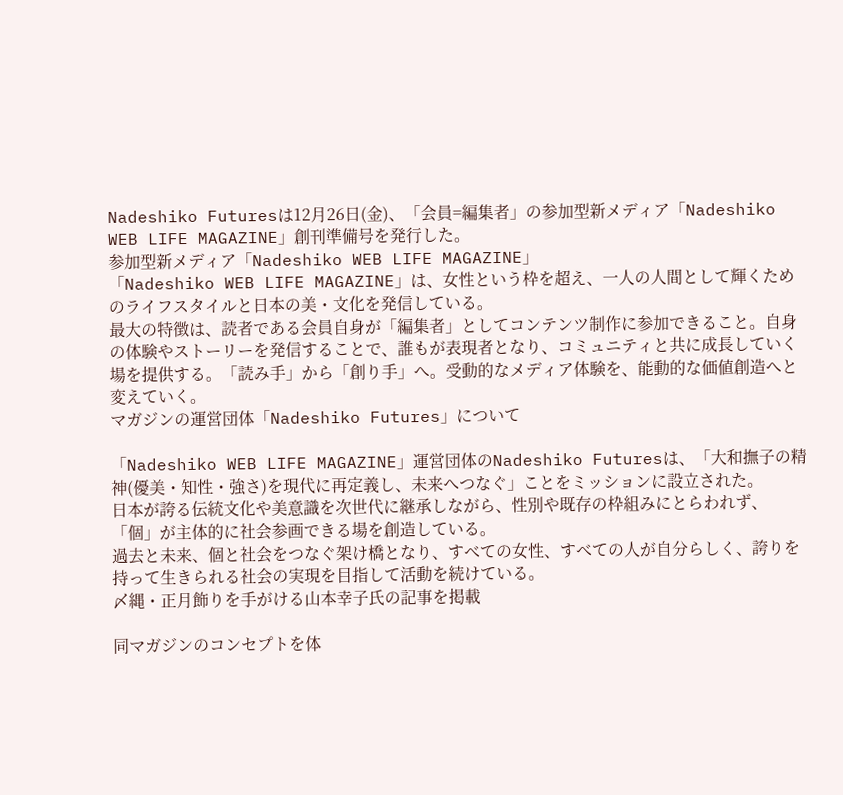Nadeshiko Futuresは12月26日(金)、「会員=編集者」の参加型新メディア「Nadeshiko WEB LIFE MAGAZINE」創刊準備号を発行した。
参加型新メディア「Nadeshiko WEB LIFE MAGAZINE」
「Nadeshiko WEB LIFE MAGAZINE」は、女性という枠を超え、一人の人間として輝くためのライフスタイルと日本の美・文化を発信している。
最大の特徴は、読者である会員自身が「編集者」としてコンテンツ制作に参加できること。自身の体験やストーリーを発信することで、誰もが表現者となり、コミュニティと共に成長していく場を提供する。「読み手」から「創り手」へ。受動的なメディア体験を、能動的な価値創造へと変えていく。
マガジンの運営団体「Nadeshiko Futures」について

「Nadeshiko WEB LIFE MAGAZINE」運営団体のNadeshiko Futuresは、「大和撫子の精神(優美・知性・強さ)を現代に再定義し、未来へつなぐ」ことをミッションに設立された。
日本が誇る伝統文化や美意識を次世代に継承しながら、性別や既存の枠組みにとらわれず、「個」が主体的に社会参画できる場を創造している。
過去と未来、個と社会をつなぐ架け橋となり、すべての女性、すべての人が自分らしく、誇りを持って生きられる社会の実現を目指して活動を続けている。
〆縄・正月飾りを手がける山本幸子氏の記事を掲載

同マガジンのコンセプトを体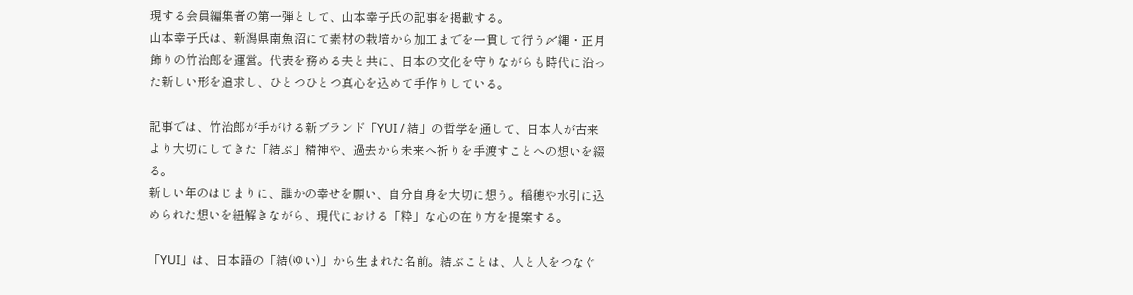現する会員編集者の第一弾として、山本幸子氏の記事を掲載する。
山本幸子氏は、新潟県南魚沼にて素材の栽培から加工までを一貫して行う〆縄・正月飾りの竹治郎を運営。代表を務める夫と共に、日本の文化を守りながらも時代に沿った新しい形を追求し、ひとつひとつ真心を込めて手作りしている。

記事では、竹治郎が手がける新ブランド「YUI / 結」の哲学を通して、日本人が古来より大切にしてきた「結ぶ」精神や、過去から未来へ祈りを手渡すことへの想いを綴る。
新しい年のはじまりに、誰かの幸せを願い、自分自身を大切に想う。稲穂や水引に込められた想いを紐解きながら、現代における「粋」な心の在り方を提案する。

「YUI」は、日本語の「結(ゆい)」から生まれた名前。結ぶことは、人と人をつなぐ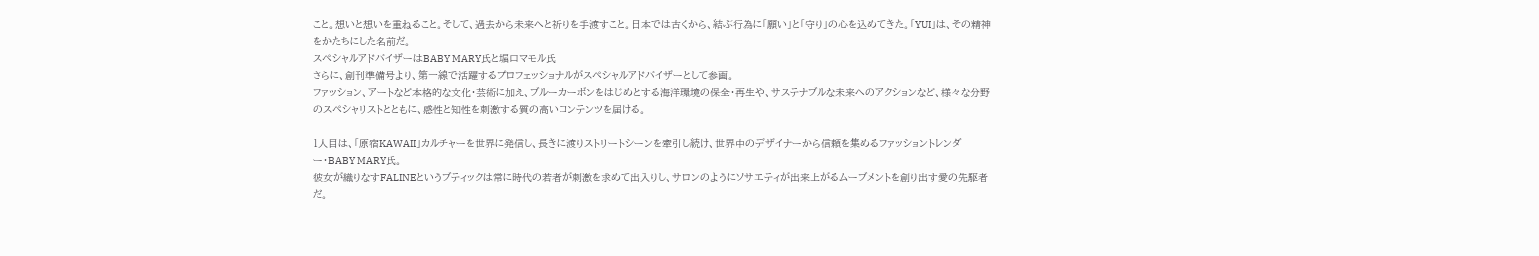こと。想いと想いを重ねること。そして、過去から未来へと祈りを手渡すこと。日本では古くから、結ぶ行為に「願い」と「守り」の心を込めてきた。「YUI」は、その精神をかたちにした名前だ。
スペシャルアドバイザーはBABY MARY氏と堀口マモル氏
さらに、創刊準備号より、第一線で活躍するプロフェッショナルがスペシャルアドバイザーとして参画。
ファッション、アートなど本格的な文化・芸術に加え、ブルーカーボンをはじめとする海洋環境の保全・再生や、サステナブルな未来へのアクションなど、様々な分野のスペシャリストとともに、感性と知性を刺激する質の高いコンテンツを届ける。

1人目は、「原宿KAWAII」カルチャーを世界に発信し、長きに渡りストリートシーンを牽引し続け、世界中のデザイナーから信頼を集めるファッショントレンダー・BABY MARY氏。
彼女が織りなすFALINEというブティックは常に時代の若者が刺激を求めて出入りし、サロンのようにソサエティが出来上がるムーブメントを創り出す愛の先駆者だ。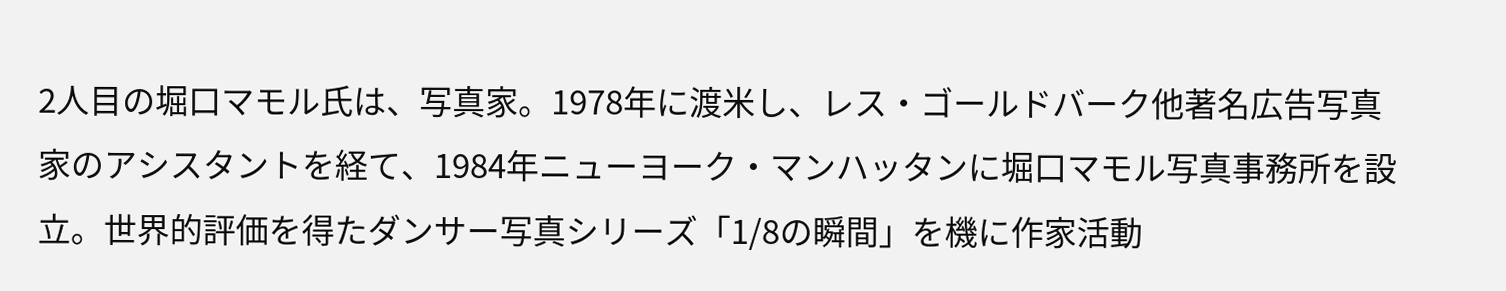2人目の堀口マモル氏は、写真家。1978年に渡米し、レス・ゴールドバーク他著名広告写真家のアシスタントを経て、1984年ニューヨーク・マンハッタンに堀口マモル写真事務所を設立。世界的評価を得たダンサー写真シリーズ「1/8の瞬間」を機に作家活動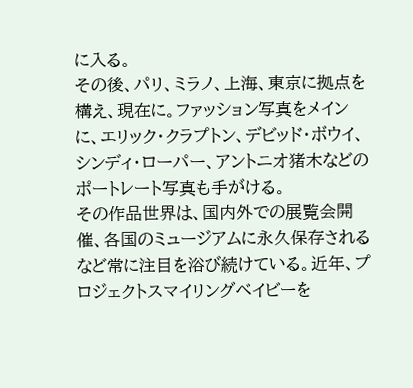に入る。
その後、パリ、ミラノ、上海、東京に拠点を構え、現在に。ファッション写真をメインに、エリック・クラプトン、デビッド・ボウイ、シンディ・ローパー、アントニオ猪木などのポートレート写真も手がける。
その作品世界は、国内外での展覧会開催、各国のミュージアムに永久保存されるなど常に注目を浴び続けている。近年、プロジェクトスマイリングベイビーを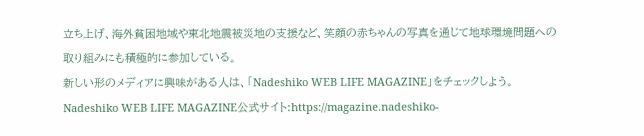立ち上げ、海外貧困地域や東北地震被災地の支援など、笑顔の赤ちゃんの写真を通じて地球環境問題への取り組みにも積極的に参加している。
新しい形のメディアに興味がある人は、「Nadeshiko WEB LIFE MAGAZINE」をチェックしよう。
Nadeshiko WEB LIFE MAGAZINE公式サイト:https://magazine.nadeshiko-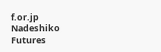f.or.jp
Nadeshiko Futures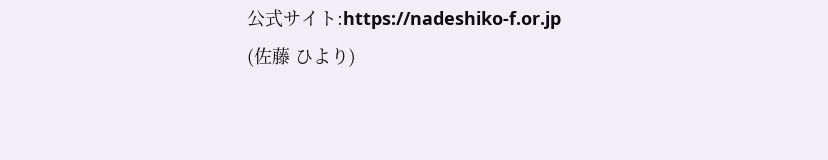公式サイト:https://nadeshiko-f.or.jp
(佐藤 ひより)